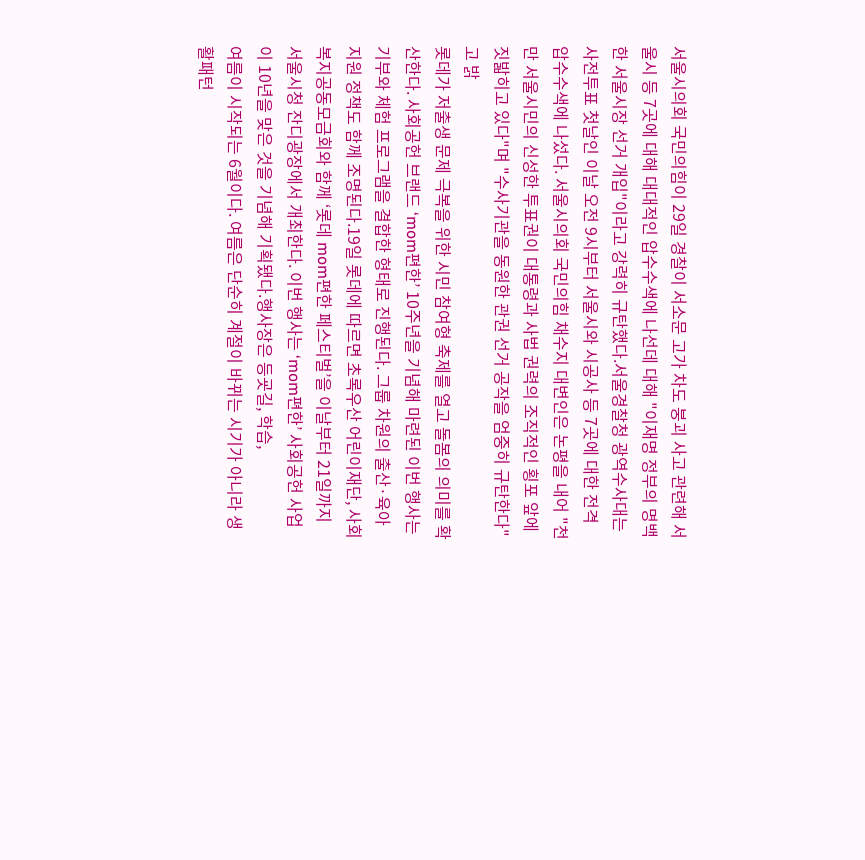서울시의회 국민의힘이 29일 경찰이 서소문 고가 차도 붕괴 사고 관련해 서울시 등 7곳에 대해 대대적인 압수수색에 나선데 대해 "이재명 정부의 명백한 서울시장 선거 개입"이라고 강력히 규탄했다.서울경찰청 광역수사대는 사전투표 첫날인 이날 오전 9시부터 서울시와 시공사 등 7곳에 대한 전격 압수수색에 나섰다. 서울시의회 국민의힘 채수지 대변인은 논평을 내어 "천만 서울시민의 신성한 투표권이 대통령과 사법 권력의 조직적인 횡포 앞에 짓밟히고 있다"며 "수사기관을 동원한 관권 선거 공작을 엄중히 규탄한다"고 밝
롯데가 저출생 문제 극복을 위한 시민 참여형 축제를 열고 돌봄의 의미를 확산한다. 사회공헌 브랜드 ‘mom편한’ 10주년을 기념해 마련된 이번 행사는 기부와 체험 프로그램을 결합한 형태로 진행된다. 그룹 차원의 출산·육아 지원 정책도 함께 조명된다.19일 롯데에 따르면 초록우산 어린이재단, 사회복지공동모금회와 함께 ‘롯데 mom편한 페스티벌’을 이날부터 21일까지 서울시청 잔디광장에서 개최한다. 이번 행사는 ‘mom편한’ 사회공헌 사업이 10년을 맞은 것을 기념해 기획됐다.행사장은 등굣길, 학습,
여름이 시작되는 6월이다. 여름은 단순히 계절이 바뀌는 시기가 아니라 생활패턴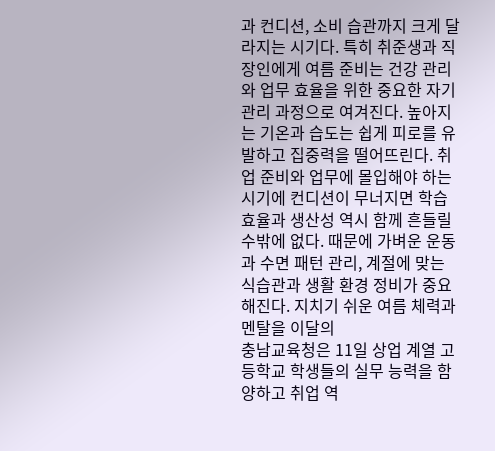과 컨디션, 소비 습관까지 크게 달라지는 시기다. 특히 취준생과 직장인에게 여름 준비는 건강 관리와 업무 효율을 위한 중요한 자기관리 과정으로 여겨진다. 높아지는 기온과 습도는 쉽게 피로를 유발하고 집중력을 떨어뜨린다. 취업 준비와 업무에 몰입해야 하는 시기에 컨디션이 무너지면 학습 효율과 생산성 역시 함께 흔들릴 수밖에 없다. 때문에 가벼운 운동과 수면 패턴 관리, 계절에 맞는 식습관과 생활 환경 정비가 중요해진다. 지치기 쉬운 여름 체력과 멘탈을 이달의
충남교육청은 11일 상업 계열 고등학교 학생들의 실무 능력을 함양하고 취업 역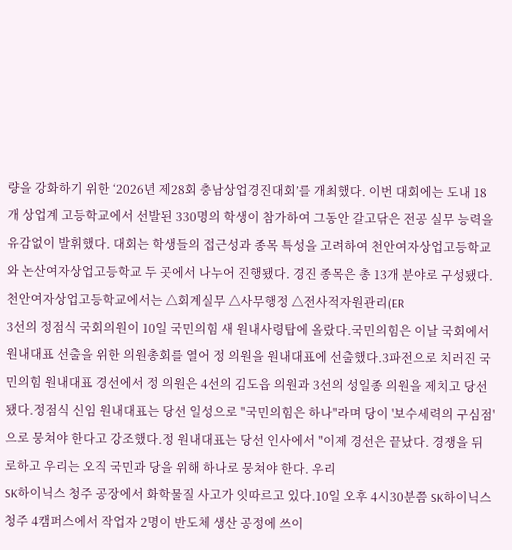량을 강화하기 위한 ‘2026년 제28회 충남상업경진대회’를 개최했다. 이번 대회에는 도내 18개 상업계 고등학교에서 선발된 330명의 학생이 참가하여 그동안 갈고닦은 전공 실무 능력을 유감없이 발휘했다. 대회는 학생들의 접근성과 종목 특성을 고려하여 천안여자상업고등학교와 논산여자상업고등학교 두 곳에서 나누어 진행됐다. 경진 종목은 총 13개 분야로 구성됐다. 천안여자상업고등학교에서는 △회계실무 △사무행정 △전사적자원관리(ER
3선의 정점식 국회의원이 10일 국민의힘 새 원내사령탑에 올랐다.국민의힘은 이날 국회에서 원내대표 선출을 위한 의원총회를 열어 정 의원을 원내대표에 선출했다.3파전으로 치러진 국민의힘 원내대표 경선에서 정 의원은 4선의 김도읍 의원과 3선의 성일종 의원을 제치고 당선됐다.정점식 신임 원내대표는 당선 일성으로 "국민의힘은 하나"라며 당이 '보수세력의 구심점'으로 뭉쳐야 한다고 강조했다.정 원내대표는 당선 인사에서 "이제 경선은 끝났다. 경쟁을 뒤로하고 우리는 오직 국민과 당을 위해 하나로 뭉쳐야 한다. 우리
SK하이닉스 청주 공장에서 화학물질 사고가 잇따르고 있다.10일 오후 4시30분쯤 SK하이닉스 청주 4캠퍼스에서 작업자 2명이 반도체 생산 공정에 쓰이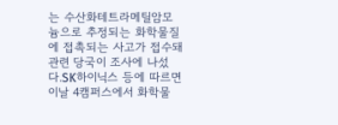는 수산화테트라메틸암모늄으로 추정되는 화학물질에 접촉되는 사고가 접수돼 관련 당국이 조사에 나섰다.SK하이닉스 등에 따르면 이날 4캠퍼스에서 화학물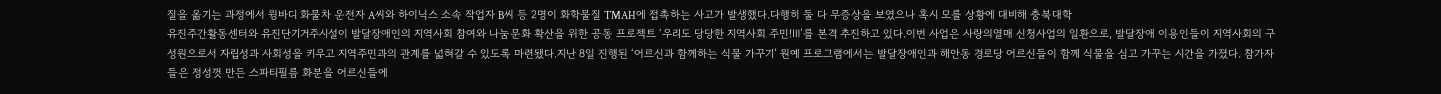질을 옮기는 과정에서 윙바디 화물차 운전자 A씨와 하이닉스 소속 작업자 B씨 등 2명이 화학물질 TMAH에 접촉하는 사고가 발생했다.다행히 둘 다 무증상을 보였으나 혹시 모를 상황에 대비해 충북대학
유진주간활동센터와 유진단기거주시설이 발달장애인의 지역사회 참여와 나눔문화 확산을 위한 공동 프로젝트 ‘우리도 당당한 지역사회 주민!Ⅲ’를 본격 추진하고 있다.이번 사업은 사랑의열매 신청사업의 일환으로, 발달장애 이용인들이 지역사회의 구성원으로서 자립성과 사회성을 키우고 지역주민과의 관계를 넓혀갈 수 있도록 마련됐다.지난 8일 진행된 ‘어르신과 함께하는 식물 가꾸기’ 원예 프로그램에서는 발달장애인과 해안동 경로당 어르신들이 함께 식물을 심고 가꾸는 시간을 가졌다. 참가자들은 정성껏 만든 스파티필름 화분을 어르신들에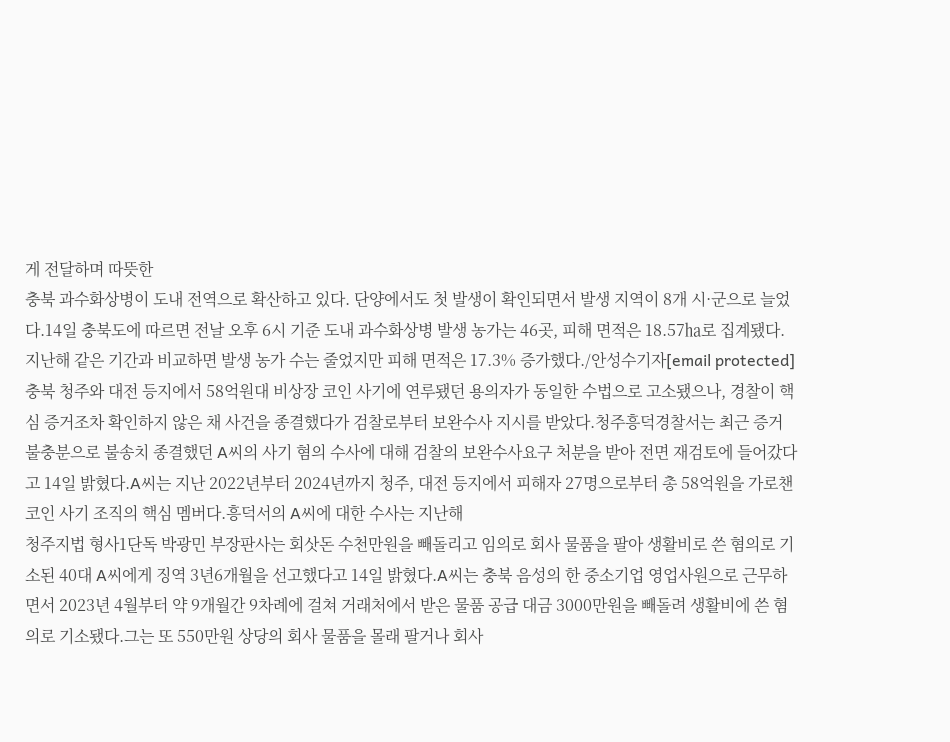게 전달하며 따뜻한
충북 과수화상병이 도내 전역으로 확산하고 있다. 단양에서도 첫 발생이 확인되면서 발생 지역이 8개 시·군으로 늘었다.14일 충북도에 따르면 전날 오후 6시 기준 도내 과수화상병 발생 농가는 46곳, 피해 면적은 18.57㏊로 집계됐다. 지난해 같은 기간과 비교하면 발생 농가 수는 줄었지만 피해 면적은 17.3% 증가했다./안성수기자[email protected]
충북 청주와 대전 등지에서 58억원대 비상장 코인 사기에 연루됐던 용의자가 동일한 수법으로 고소됐으나, 경찰이 핵심 증거조차 확인하지 않은 채 사건을 종결했다가 검찰로부터 보완수사 지시를 받았다.청주흥덕경찰서는 최근 증거 불충분으로 불송치 종결했던 A씨의 사기 혐의 수사에 대해 검찰의 보완수사요구 처분을 받아 전면 재검토에 들어갔다고 14일 밝혔다.A씨는 지난 2022년부터 2024년까지 청주, 대전 등지에서 피해자 27명으로부터 총 58억원을 가로챈 코인 사기 조직의 핵심 멤버다.흥덕서의 A씨에 대한 수사는 지난해
청주지법 형사1단독 박광민 부장판사는 회삿돈 수천만원을 빼돌리고 임의로 회사 물품을 팔아 생활비로 쓴 혐의로 기소된 40대 A씨에게 징역 3년6개월을 선고했다고 14일 밝혔다.A씨는 충북 음성의 한 중소기업 영업사원으로 근무하면서 2023년 4월부터 약 9개월간 9차례에 걸쳐 거래처에서 받은 물품 공급 대금 3000만원을 빼돌려 생활비에 쓴 혐의로 기소됐다.그는 또 550만원 상당의 회사 물품을 몰래 팔거나 회사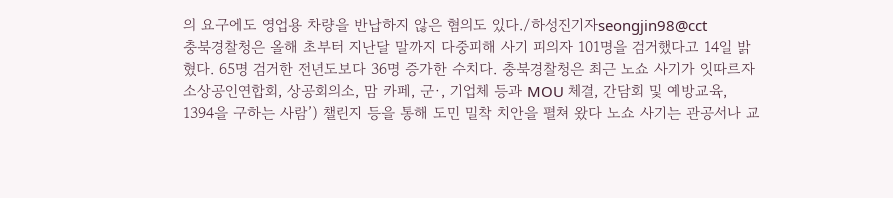의 요구에도 영업용 차량을 반납하지 않은 혐의도 있다./하성진기자seongjin98@cct
충북경찰청은 올해 초부터 지난달 말까지 다중피해 사기 피의자 101명을 검거했다고 14일 밝혔다. 65명 검거한 전년도보다 36명 증가한 수치다. 충북경찰청은 최근 노쇼 사기가 잇따르자 소상공인연합회, 상공회의소, 맘 카페, 군·, 기업체 등과 MOU 체결, 간담회 및 예방교육, 1394을 구하는 사람’) 챌린지 등을 통해 도민 밀착 치안을 펼쳐 왔다 노쇼 사기는 관공서나 교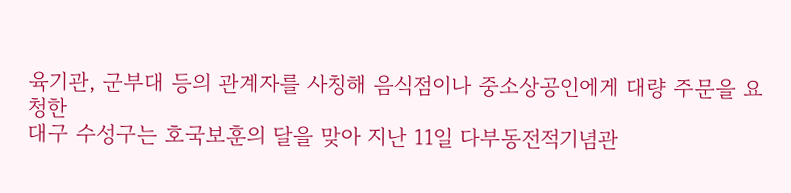육기관, 군부대 등의 관계자를 사칭해 음식점이나 중소상공인에게 대량 주문을 요청한
대구 수성구는 호국보훈의 달을 맞아 지난 11일 다부동전적기념관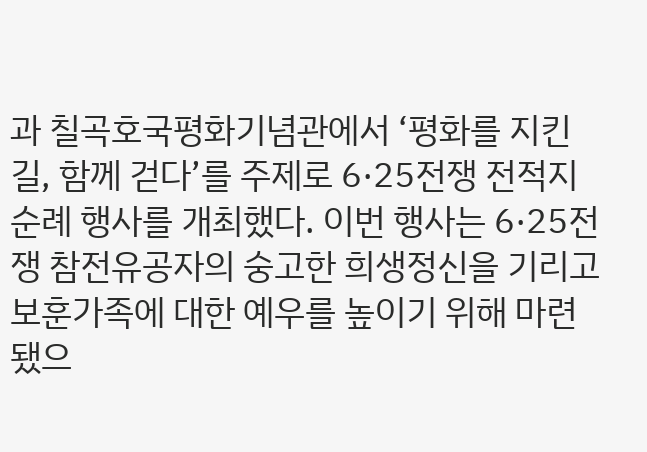과 칠곡호국평화기념관에서 ‘평화를 지킨 길, 함께 걷다’를 주제로 6·25전쟁 전적지 순례 행사를 개최했다. 이번 행사는 6·25전쟁 참전유공자의 숭고한 희생정신을 기리고 보훈가족에 대한 예우를 높이기 위해 마련됐으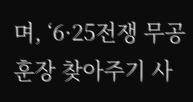며, ‘6·25전쟁 무공훈장 찾아주기 사